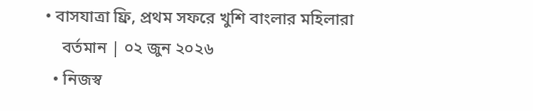• বাসযাত্রা ফ্রি, প্রথম সফরে খুশি বাংলার মহিলারা
    বর্তমান | ০২ জুন ২০২৬
  • নিজস্ব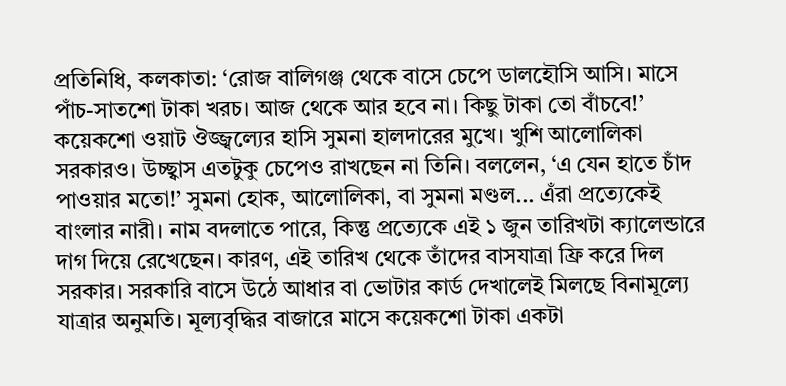প্রতিনিধি, কলকাতা: ‘রোজ বালিগঞ্জ থেকে বাসে চেপে ডালহৌসি আসি। মাসে পাঁচ-সাতশো টাকা খরচ। আজ থেকে আর হবে না। কিছু টাকা তো বাঁচবে!’ কয়েকশো ওয়াট ঔজ্জ্বল্যের হাসি সুমনা হালদারের মুখে। খুশি আলোলিকা সরকারও। উচ্ছ্বাস এতটুকু চেপেও রাখছেন না তিনি। বললেন, ‘এ যেন হাতে চাঁদ পাওয়ার মতো!’ সুমনা হোক, আলোলিকা, বা সুমনা মণ্ডল... এঁরা প্রত্যেকেই বাংলার নারী। নাম বদলাতে পারে, কিন্তু প্রত্যেকে এই ১ জুন তারিখটা ক্যালেন্ডারে দাগ দিয়ে রেখেছেন। কারণ, এই তারিখ থেকে তাঁদের বাসযাত্রা ফ্রি করে দিল সরকার। সরকারি বাসে উঠে আধার বা ভোটার কার্ড দেখালেই মিলছে বিনামূল্যে যাত্রার অনুমতি। মূল্যবৃদ্ধির বাজারে মাসে কয়েকশো টাকা একটা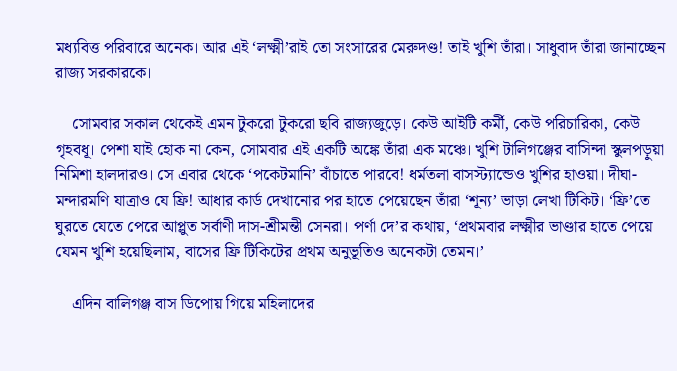মধ্যবিত্ত পরিবারে অনেক। আর এই ‘লক্ষ্মী’রাই তো সংসারের মেরুদণ্ড! তাই খুশি তাঁরা। সাধুবাদ তাঁরা জানাচ্ছেন রাজ্য সরকারকে।

    সোমবার সকাল থেকেই এমন টুকরো টুকরো ছবি রাজ্যজুড়ে। কেউ আইটি কর্মী, কেউ পরিচারিকা, কেউ গৃহবধূ। পেশা যাই হোক না কেন, সোমবার এই একটি অঙ্কে তাঁরা এক মঞ্চে। খুশি টালিগঞ্জের বাসিন্দা স্কুলপড়ুয়া নিমিশা হালদারও। সে এবার থেকে ‘পকেটমানি’ বাঁচাতে পারবে! ধর্মতলা বাসস্ট্যান্ডেও খুশির হাওয়া। দীঘা-মন্দারমণি যাত্রাও যে ফ্রি! আধার কার্ড দেখানোর পর হাতে পেয়েছেন তাঁরা ‘শূন্য’ ভাড়া লেখা টিকিট। ‘ফ্রি’তে ঘুরতে যেতে পেরে আপ্লুত সর্বাণী দাস-শ্রীমন্তী সেনরা। পর্ণা দে’র কথায়, ‘প্রথমবার লক্ষ্মীর ভাণ্ডার হাতে পেয়ে যেমন খুশি হয়েছিলাম, বাসের ফ্রি টিকিটের প্রথম অনুভূতিও অনেকটা তেমন।’

    এদিন বালিগঞ্জ বাস ডিপোয় গিয়ে মহিলাদের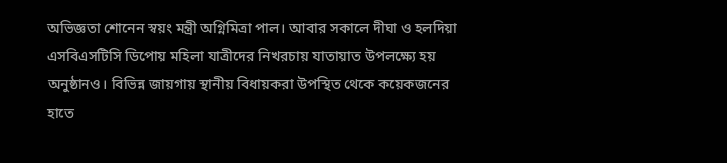অভিজ্ঞতা শোনেন স্বয়ং মন্ত্রী অগ্নিমিত্রা পাল। আবার সকালে দীঘা ও হলদিয়া এসবিএসটিসি ডিপোয় মহিলা যাত্রীদের নিখরচায় যাতায়াত উপলক্ষ্যে হয় অনুষ্ঠানও। বিভিন্ন জায়গায় স্থানীয় বিধায়করা উপস্থিত থেকে কয়েকজনের হাতে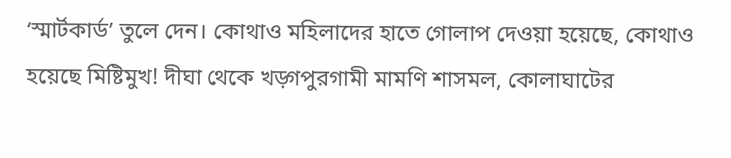‘স্মার্টকার্ড’ তুলে দেন। কোথাও মহিলাদের হাতে গোলাপ দেওয়া হয়েছে, কোথাও হয়েছে মিষ্টিমুখ! দীঘা থেকে খড়্গপুরগামী মামণি শাসমল, কোলাঘাটের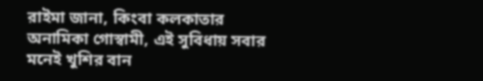রাইমা জানা, কিংবা কলকাতার অনামিকা গোস্বামী, এই সুবিধায় সবার মনেই খুশির বান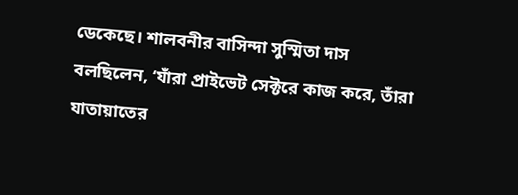ডেকেছে। শালবনীর বাসিন্দা সুস্মিতা দাস বলছিলেন, ‘যাঁরা প্রাইভেট সেক্টরে কাজ করে, তাঁরা যাতায়াতের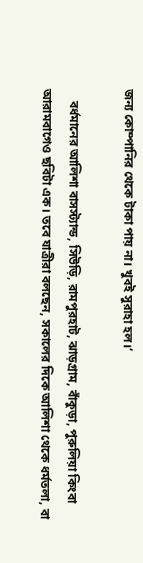জন্য কোম্পানির থেকে টাকা পায় না। খুবই সুরাহা হল।’

    বর্ধমানের আলিশা বাসস্ট্যান্ড, সিউড়ি, রামপুরহাট, ঝাড়গ্রাম, বাঁকুড়া, পুরুলিয়া কিংবা আরামবাগেও ছবিটা এক। তবে যাত্রীরা বলছেন, সকালের দিকে আলিশা থেকে ধর্মতলা, বা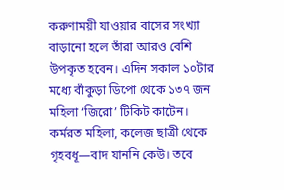করুণাময়ী যাওয়ার বাসের সংখ্যা বাড়ানো হলে তাঁরা আরও বেশি উপকৃত হবেন। এদিন সকাল ১০টার মধ্যে বাঁকুড়া ডিপো থেকে ১৩৭ জন মহিলা ‘জিরো’ টিকিট কাটেন। কর্মরত মহিলা, কলেজ ছাত্রী থেকে গৃহবধূ—বাদ যাননি কেউ। তবে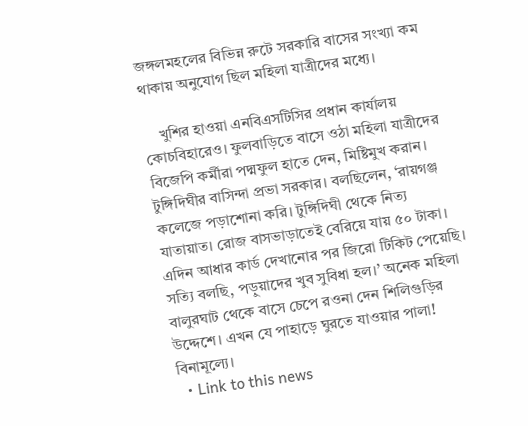জঙ্গলমহলের বিভিন্ন রুটে সরকারি বাসের সংখ্যা কম থাকায় অনুযোগ ছিল মহিলা যাত্রীদের মধ্যে।

    খুশির হাওয়া এনবিএসটিসির প্রধান কার্যালয় কোচবিহারেও। ফুলবাড়িতে বাসে ওঠা মহিলা যাত্রীদের বিজেপি কর্মীরা পদ্মফুল হাতে দেন, মিষ্টিমুখ করান। টুঙ্গিদিঘীর বাসিন্দা প্রভা সরকার। বলছিলেন, ‘রায়গঞ্জ কলেজে পড়াশোনা করি। টুঙ্গিদিঘী থেকে নিত্য যাতায়াত। রোজ বাসভাড়াতেই বেরিয়ে যায় ৫০ টাকা। এদিন আধার কার্ড দেখানোর পর জিরো টিকিট পেয়েছি। সত্যি বলছি, পড়ুয়াদের খুব সুবিধা হল।’ অনেক মহিলা বালুরঘাট থেকে বাসে চেপে রওনা দেন শিলিগুড়ির উদ্দেশে। এখন যে পাহাড়ে ঘুরতে যাওয়ার পালা! বিনামূল্যে।
  • Link to this news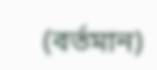(বর্তমান)